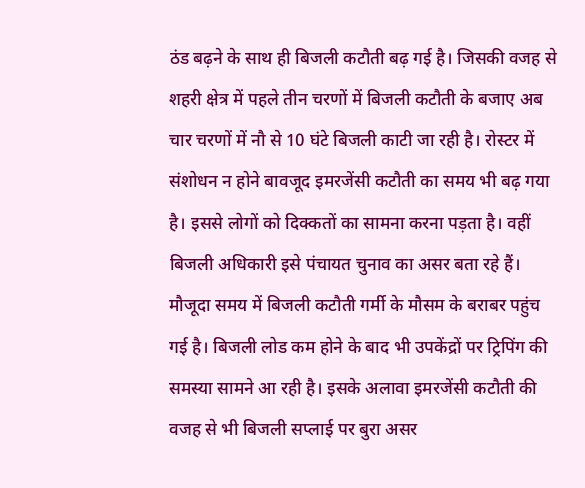ठंड बढ़ने के साथ ही बिजली कटौती बढ़ गई है। जिसकी वजह से शहरी क्षेत्र में पहले तीन चरणों में बिजली कटौती के बजाए अब चार चरणों में नौ से 10 घंटे बिजली काटी जा रही है। रोस्टर में संशोधन न होने बावजूद इमरजेंसी कटौती का समय भी बढ़ गया है। इससे लोगों को दिक्कतों का सामना करना पड़ता है। वहीं बिजली अधिकारी इसे पंचायत चुनाव का असर बता रहे हैं।
मौजूदा समय में बिजली कटौती गर्मी के मौसम के बराबर पहुंच गई है। बिजली लोड कम होने के बाद भी उपकेंद्रों पर ट्रिपिंग की समस्या सामने आ रही है। इसके अलावा इमरजेंसी कटौती की वजह से भी बिजली सप्लाई पर बुरा असर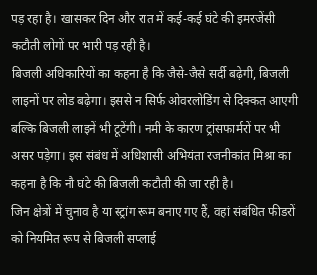पड़ रहा है। खासकर दिन और रात में कई-कई घंटे की इमरजेंसी कटौती लोगों पर भारी पड़ रही है।
बिजली अधिकारियों का कहना है कि जैसे-जैसे सर्दी बढ़ेगी, बिजली लाइनों पर लोड बढ़ेगा। इससे न सिर्फ ओवरलोडिंग से दिक्कत आएगी बल्कि बिजली लाइनें भी टूटेंगी। नमी के कारण ट्रांसफार्मरों पर भी असर पड़ेगा। इस संबंध में अधिशासी अभियंता रजनीकांत मिश्रा का कहना है कि नौ घंटे की बिजली कटौती की जा रही है।
जिन क्षेत्रों में चुनाव है या स्ट्रांग रूम बनाए गए हैं, वहां संबंधित फीडरों को नियमित रूप से बिजली सप्लाई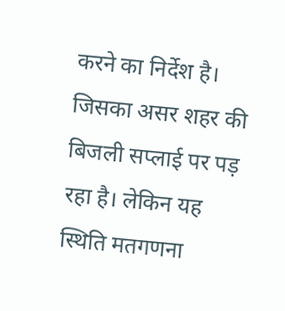करने का निर्देश है। जिसका असर शहर की बिजली सप्लाई पर पड़ रहा है। लेकिन यह स्थिति मतगणना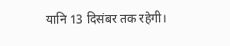यानि 13 दिसंबर तक रहेगी।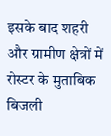इसके बाद शहरी और ग्रामीण क्षेत्रों में रोस्टर के मुताबिक बिजली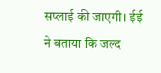सप्लाई की जाएगी। ईई ने बताया कि जल्द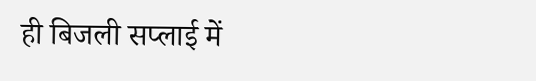ही बिजली सप्लाई में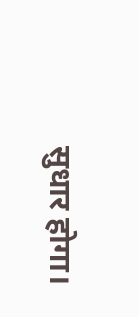सुधार होगा।